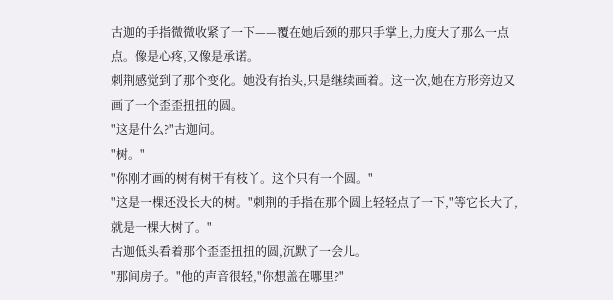古迦的手指微微收紧了一下——覆在她后颈的那只手掌上,力度大了那么一点点。像是心疼,又像是承诺。
刺荆感觉到了那个变化。她没有抬头,只是继续画着。这一次,她在方形旁边又画了一个歪歪扭扭的圆。
"这是什么?"古迦问。
"树。"
"你刚才画的树有树干有枝丫。这个只有一个圆。"
"这是一棵还没长大的树。"刺荆的手指在那个圆上轻轻点了一下,"等它长大了,就是一棵大树了。"
古迦低头看着那个歪歪扭扭的圆,沉默了一会儿。
"那间房子。"他的声音很轻,"你想盖在哪里?"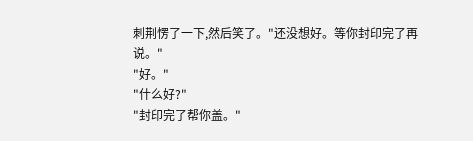刺荆愣了一下,然后笑了。"还没想好。等你封印完了再说。"
"好。"
"什么好?"
"封印完了帮你盖。"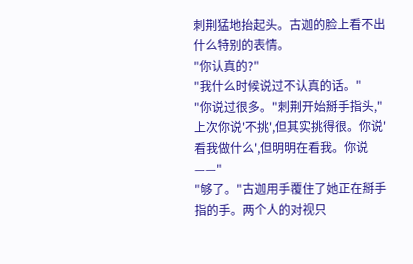刺荆猛地抬起头。古迦的脸上看不出什么特别的表情。
"你认真的?"
"我什么时候说过不认真的话。"
"你说过很多。"刺荆开始掰手指头,"上次你说'不挑',但其实挑得很。你说'看我做什么',但明明在看我。你说——"
"够了。"古迦用手覆住了她正在掰手指的手。两个人的对视只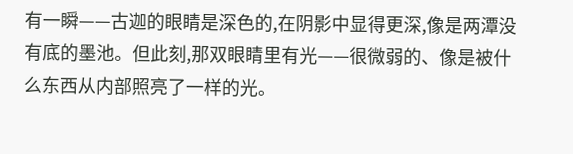有一瞬——古迦的眼睛是深色的,在阴影中显得更深,像是两潭没有底的墨池。但此刻,那双眼睛里有光——很微弱的、像是被什么东西从内部照亮了一样的光。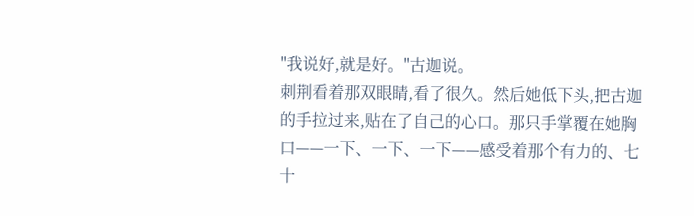"我说好,就是好。"古迦说。
刺荆看着那双眼睛,看了很久。然后她低下头,把古迦的手拉过来,贴在了自己的心口。那只手掌覆在她胸口——一下、一下、一下——感受着那个有力的、七十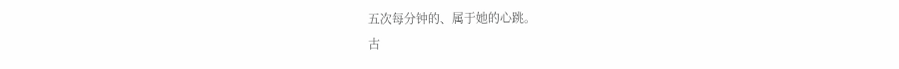五次每分钟的、属于她的心跳。
古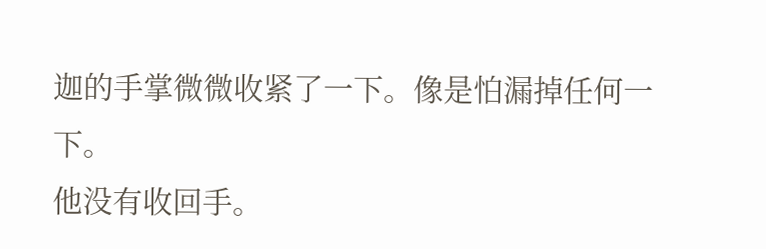迦的手掌微微收紧了一下。像是怕漏掉任何一下。
他没有收回手。